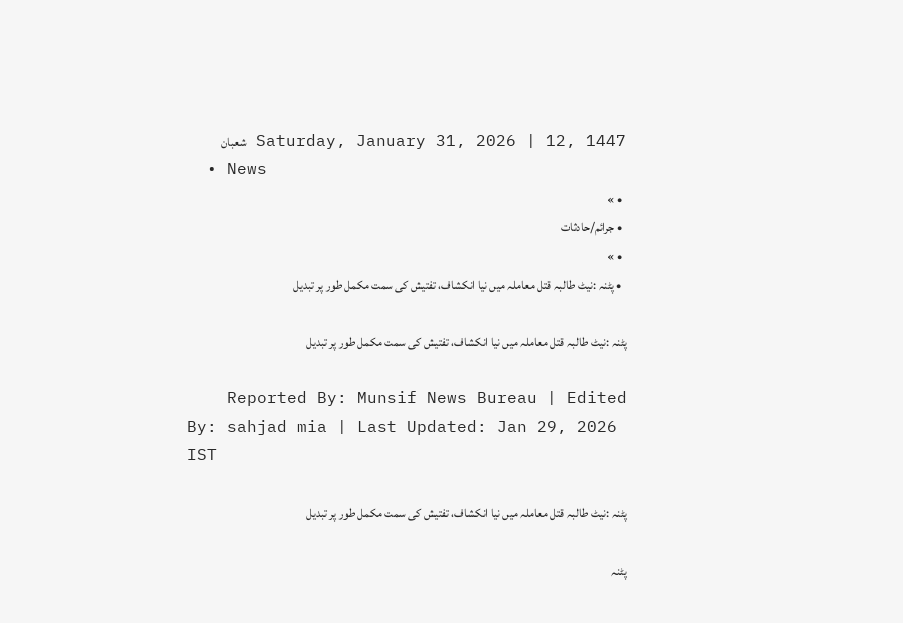Saturday, January 31, 2026 | 12, 1447 شعبان
  • News
  • »
  • جرائم/حادثات
  • »
  • پٹنہ :نیٹ طالبہ قتل معاملہ میں نیا انکشاف، تفتیش کی سمت مکمل طور پر تبدیل

پٹنہ :نیٹ طالبہ قتل معاملہ میں نیا انکشاف، تفتیش کی سمت مکمل طور پر تبدیل

    Reported By: Munsif News Bureau | Edited By: sahjad mia | Last Updated: Jan 29, 2026 IST

پٹنہ :نیٹ طالبہ قتل معاملہ میں نیا انکشاف، تفتیش کی سمت مکمل طور پر تبدیل

پٹنہ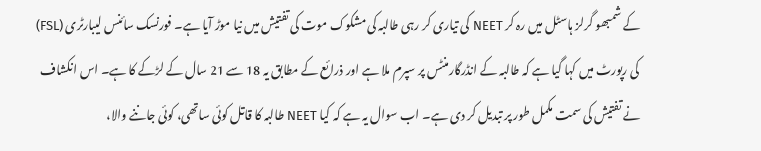کے شمبھو گرلز ہاسٹل میں رہ کر NEET کی تیاری کر رہی طالبہ کی مشکوک موت کی تفتیش میں نیا موڑ آیا ہے۔ فورنسک سائنس لیبارٹری (FSL) کی رپورٹ میں کہا گیا ہے کہ طالبہ کے انڈرگارمنٹس پر سپرم ملا ہے اور ذرائع کے مطابق یہ 18 سے 21 سال کے لڑکے کا ہے۔ اس انکشاف نے تفتیش کی سمت مکمل طور پر تبدیل کر دی ہے۔ اب سوال یہ ہے کہ کیا NEET طالبہ کا قاتل کوئی ساتھی، کوئی جاننے والا،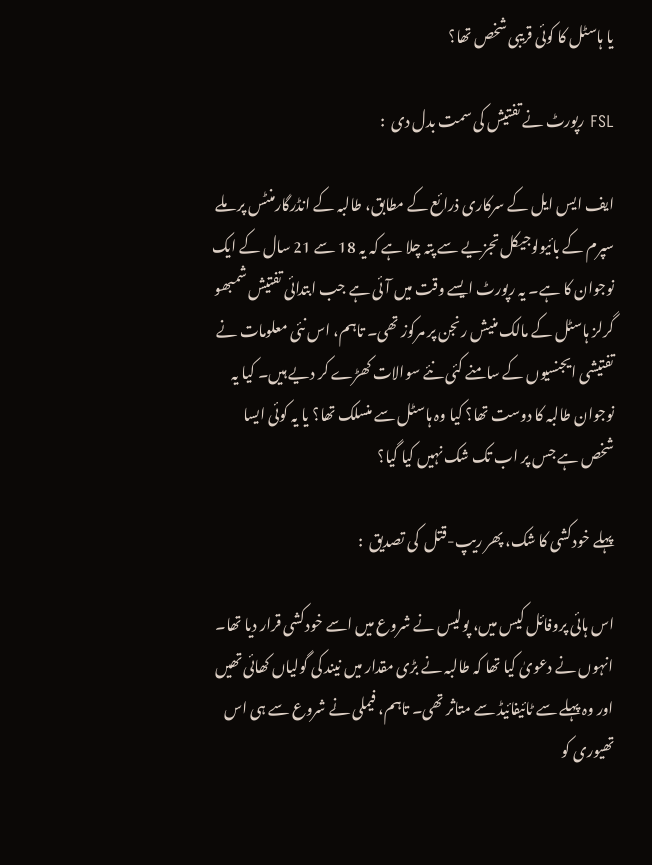یا ہاسٹل کا کوئی قریبی شخص تھا؟

FSL رپورٹ نے تفتیش کی سمت بدل دی  :

ایف ایس ایل کے سرکاری ذرائع کے مطابق، طالبہ کے انڈرگارمنٹس پر ملے سپرم کے بائیولوجیکل تجزیے سے پتہ چلا ہے کہ یہ 18 سے 21 سال کے ایک نوجوان کا ہے۔ یہ رپورٹ ایسے وقت میں آئی ہے جب ابتدائی تفتیش شمبھو گرلز ہاسٹل کے مالک منیش رنجن پر مرکوز تھی۔ تاہم، اس نئی معلومات نے تفتیشی ایجنسیوں کے سامنے کئی نئے سوالات کھڑے کر دیے ہیں۔ کیا یہ نوجوان طالبہ کا دوست تھا؟ کیا وہ ہاسٹل سے منسلک تھا؟ یا یہ کوئی ایسا شخص ہے جس پر اب تک شک نہیں کیا گیا؟

پہلے خودکشی کا شک، پھر ریپ-قتل  کی تصدیق  :

اس ہائی پروفائل کیس میں، پولیس نے شروع میں اسے خودکشی قرار دیا تھا۔ انہوں نے دعویٰ کیا تھا کہ طالبہ نے بڑی مقدار میں نیند کی گولیاں کھائی تھیں اور وہ پہلے سے ٹائیفائیڈ سے متاثر تھی۔ تاہم، فیملی نے شروع سے ہی اس تھیوری کو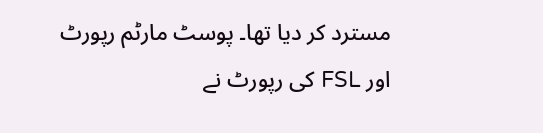مسترد کر دیا تھا۔ پوسٹ مارٹم رپورٹ اور FSL کی رپورٹ نے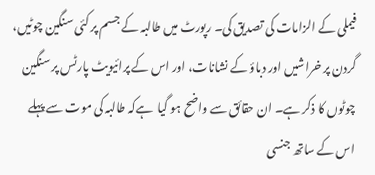فیملی کے الزامات کی تصدیق کی۔ رپورٹ میں طالبہ کے جسم پر کئی سنگین چوٹیں، گردن پر خراشیں اور دباؤ کے نشانات، اور اس کے پرائیویٹ پارٹس پر سنگین چوٹوں کا ذکر ہے۔ ان حقائق سے واضح ہو گیا  ہےکہ طالبہ کی موت سے پہلے اس کے ساتھ جنسی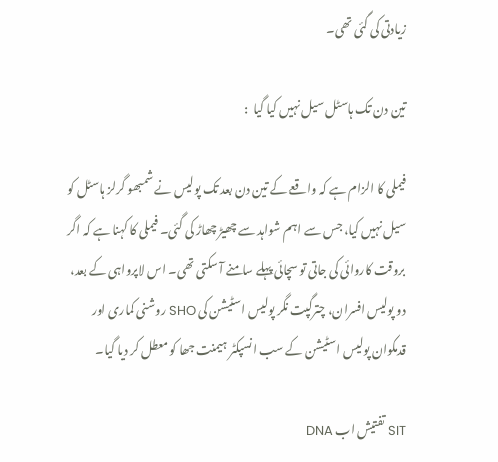زیادتی کی گئی تھی۔

تین دن تک ہاسٹل سیل نہیں کیا گیا  :

فیملی کا الزام ہے کہ واقعے کے تین دن بعد تک پولیس نے شمبھو گرلز ہاسٹل کو سیل نہیں کیا، جس سے اہم شواہد سے چھیڑ چھاڑ کی گئی۔ فیملی کا کہنا ہے کہ اگر بروقت کاروائی کی جاتی تو سچائی پہلے سامنے آ سکتی تھی۔ اس لاپرواہی کے بعد، دو پولیس افسران، چترگپت نگر پولیس اسٹیشن کی SHO روشنی کماری اور قدمکوان پولیس اسٹیشن کے سب انسپکٹر ہیمنت جھا کو معطل کر دیا گیا۔

SIT تفتیش اب DNA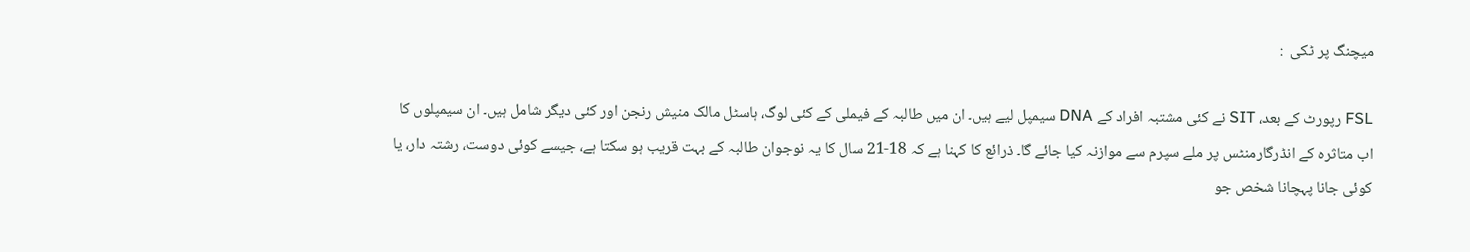میچنگ پر ٹکی  :

FSL رپورٹ کے بعد، SIT نے کئی مشتبہ افراد کے DNA سیمپل لیے ہیں۔ ان میں طالبہ کے فیملی کے کئی لوگ، ہاسٹل مالک منیش رنجن اور کئی دیگر شامل ہیں۔ ان سیمپلوں کا اب متاثرہ کے انڈرگارمنٹس پر ملے سپرم سے موازنہ کیا جائے گا۔ ذرائع کا کہنا ہے کہ 18-21 سال کا یہ نوجوان طالبہ کے بہت قریب ہو سکتا ہے، جیسے کوئی دوست، رشتہ دار، یا کوئی جانا پہچانا شخص جو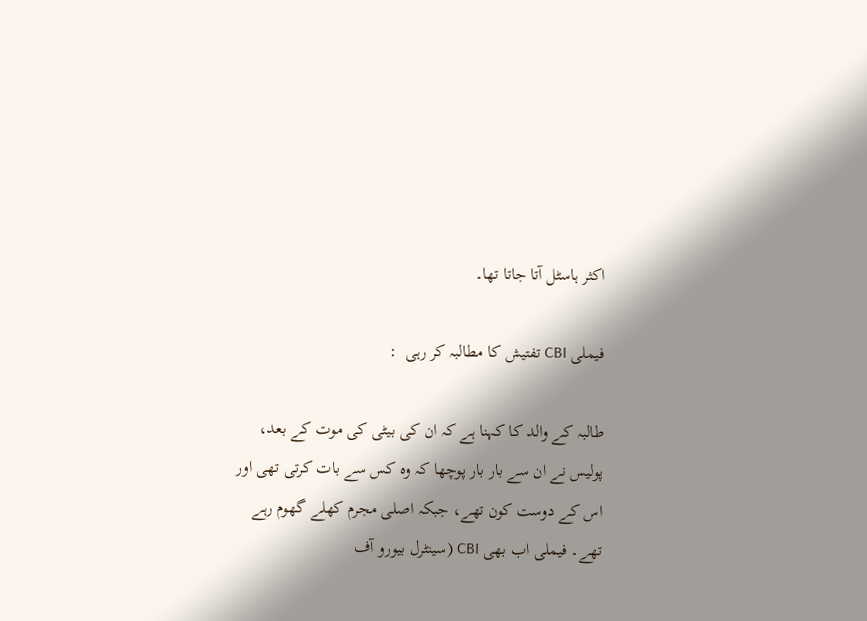اکثر ہاسٹل آتا جاتا تھا۔

فیملی CBI تفتیش کا مطالبہ کر رہی  :

طالبہ کے والد کا کہنا ہے کہ ان کی بیٹی کی موت کے بعد، پولیس نے ان سے بار بار پوچھا کہ وہ کس سے بات کرتی تھی اور اس کے دوست کون تھے، جبکہ اصلی مجرم کھلے گھوم رہے تھے۔ فیملی اب بھی CBI (سینٹرل بیورو آف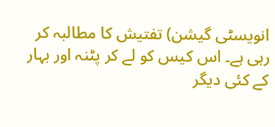انویسٹی گیشن) تفتیش کا مطالبہ کر رہی ہے۔ اس کیس کو لے کر پٹنہ اور بہار کے کئی دیگر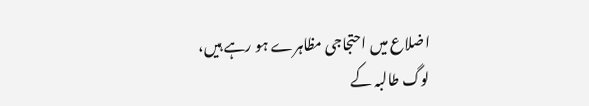اضلاع میں احتجاجی مظاہرے ہو رہے ہیں، لوگ طالبہ کے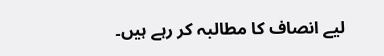لیے انصاف کا مطالبہ کر رہے ہیں۔